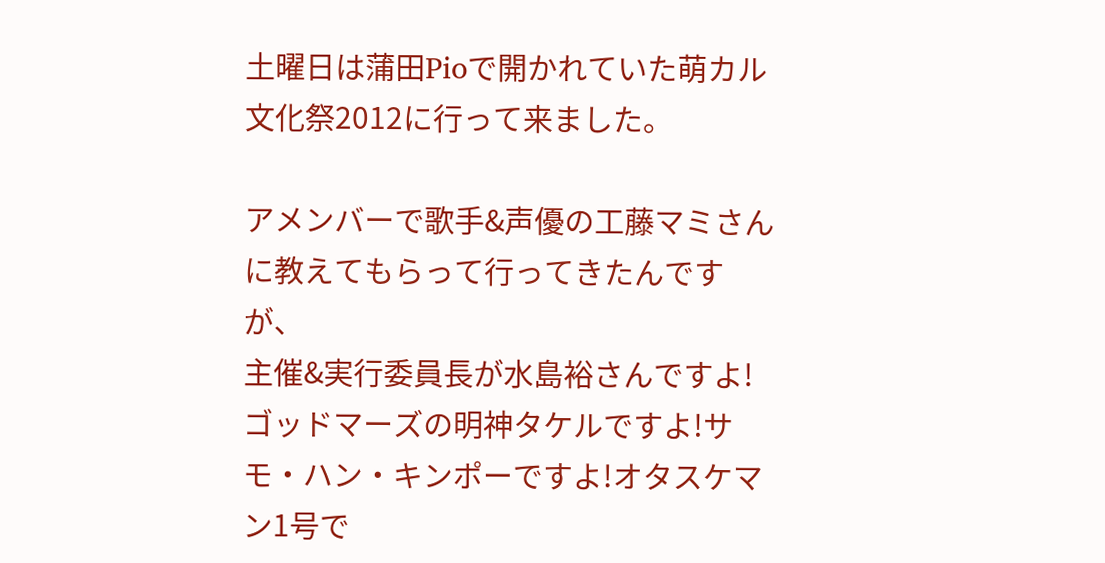土曜日は蒲田Pioで開かれていた萌カル文化祭2012に行って来ました。

アメンバーで歌手&声優の工藤マミさんに教えてもらって行ってきたんですが、
主催&実行委員長が水島裕さんですよ!
ゴッドマーズの明神タケルですよ!サモ・ハン・キンポーですよ!オタスケマン1号で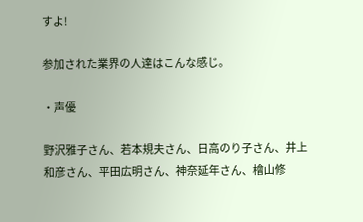すよ!

参加された業界の人達はこんな感じ。

・声優

野沢雅子さん、若本規夫さん、日高のり子さん、井上和彦さん、平田広明さん、神奈延年さん、檜山修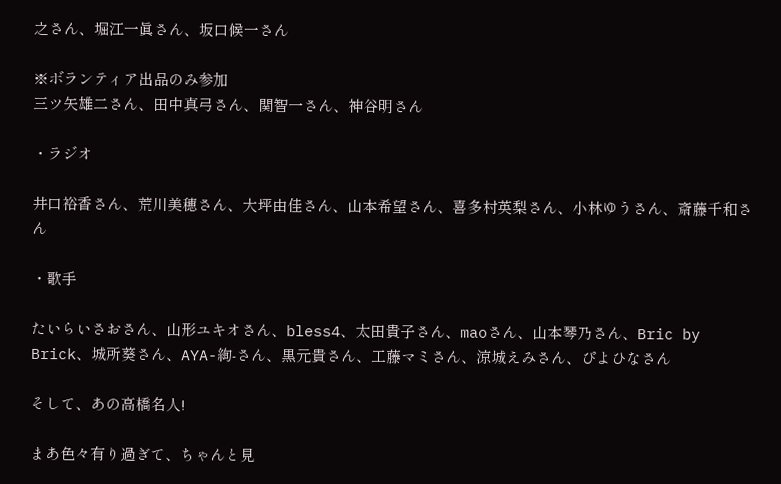之さん、堀江一眞さん、坂口候一さん

※ボランティア出品のみ参加
三ツ矢雄二さん、田中真弓さん、関智一さん、神谷明さん

・ラジオ

井口裕香さん、荒川美穂さん、大坪由佳さん、山本希望さん、喜多村英梨さん、小林ゆうさん、斎藤千和さん

・歌手

たいらいさおさん、山形ユキオさん、bless4、太田貴子さん、maoさん、山本琴乃さん、Bric by Brick、城所葵さん、AYA-絢-さん、黒元貴さん、工藤マミさん、涼城えみさん、ぴよひなさん

そして、あの高橋名人!

まあ色々有り過ぎて、ちゃんと見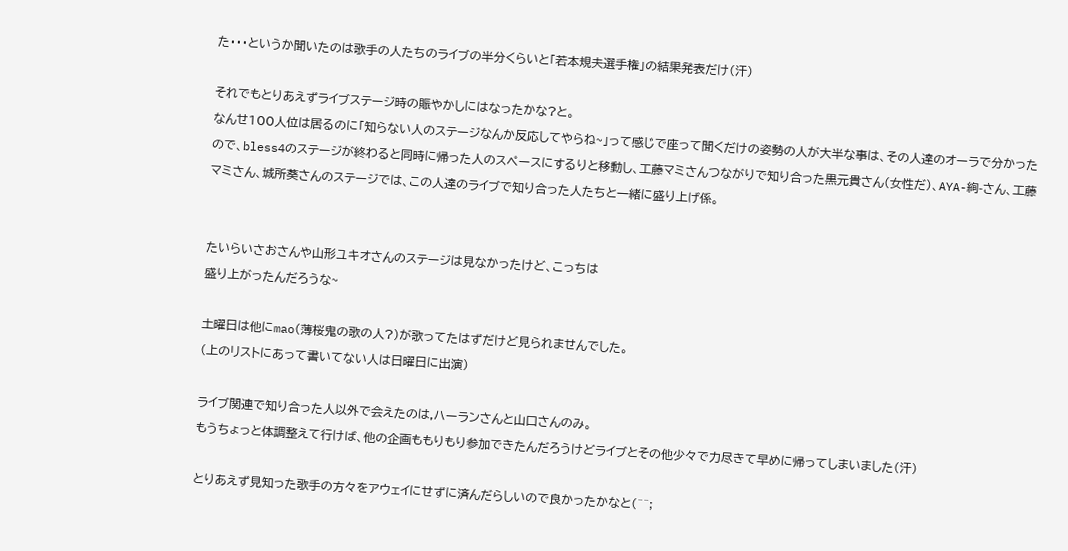た・・・というか聞いたのは歌手の人たちのライブの半分くらいと「若本規夫選手権」の結果発表だけ(汗)

それでもとりあえずライブステージ時の賑やかしにはなったかな?と。
なんせ100人位は居るのに「知らない人のステージなんか反応してやらね~」って感じで座って聞くだけの姿勢の人が大半な事は、その人達のオーラで分かったので、bless4のステージが終わると同時に帰った人のスペースにするりと移動し、工藤マミさんつながりで知り合った黒元貴さん(女性だ)、AYA-絢-さん、工藤マミさん、城所葵さんのステージでは、この人達のライブで知り合った人たちと一緒に盛り上げ係。


たいらいさおさんや山形ユキオさんのステージは見なかったけど、こっちは
盛り上がったんだろうな~

土曜日は他にmao(薄桜鬼の歌の人?)が歌ってたはずだけど見られませんでした。
(上のリストにあって書いてない人は日曜日に出演)

ライブ関連で知り合った人以外で会えたのは,ハーランさんと山口さんのみ。
もうちょっと体調整えて行けば、他の企画ももりもり参加できたんだろうけどライブとその他少々で力尽きて早めに帰ってしまいました(汗)

とりあえず見知った歌手の方々をアウェイにせずに済んだらしいので良かったかなと(^^;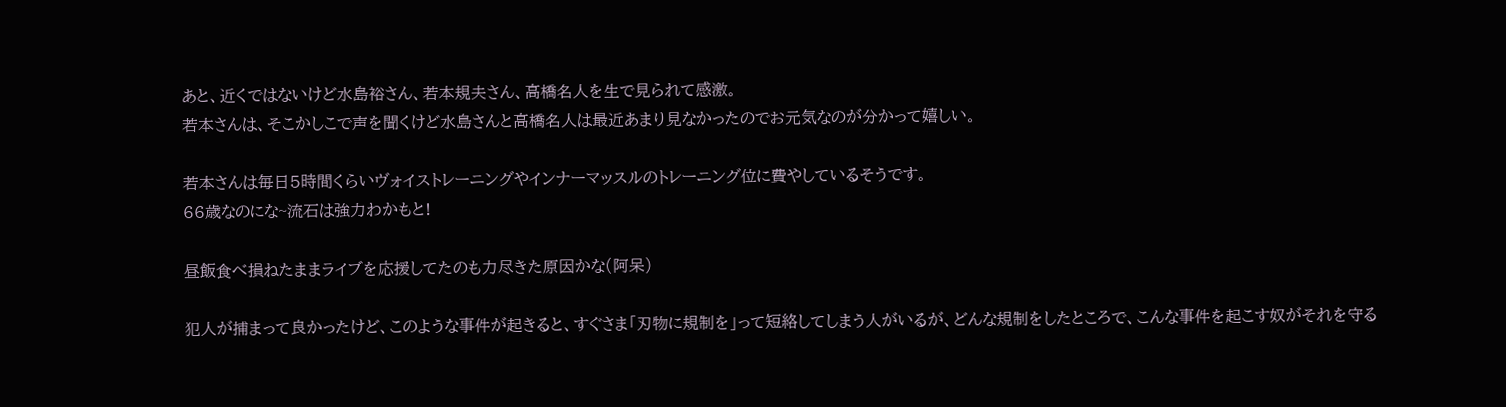あと、近くではないけど水島裕さん、若本規夫さん、高橋名人を生で見られて感激。
若本さんは、そこかしこで声を聞くけど水島さんと高橋名人は最近あまり見なかったのでお元気なのが分かって嬉しい。

若本さんは毎日5時間くらいヴォイストレーニングやインナーマッスルのトレーニング位に費やしているそうです。
66歳なのにな~流石は強力わかもと!

昼飯食べ損ねたままライブを応援してたのも力尽きた原因かな(阿呆)

犯人が捕まって良かったけど、このような事件が起きると、すぐさま「刃物に規制を」って短絡してしまう人がいるが、どんな規制をしたところで、こんな事件を起こす奴がそれを守る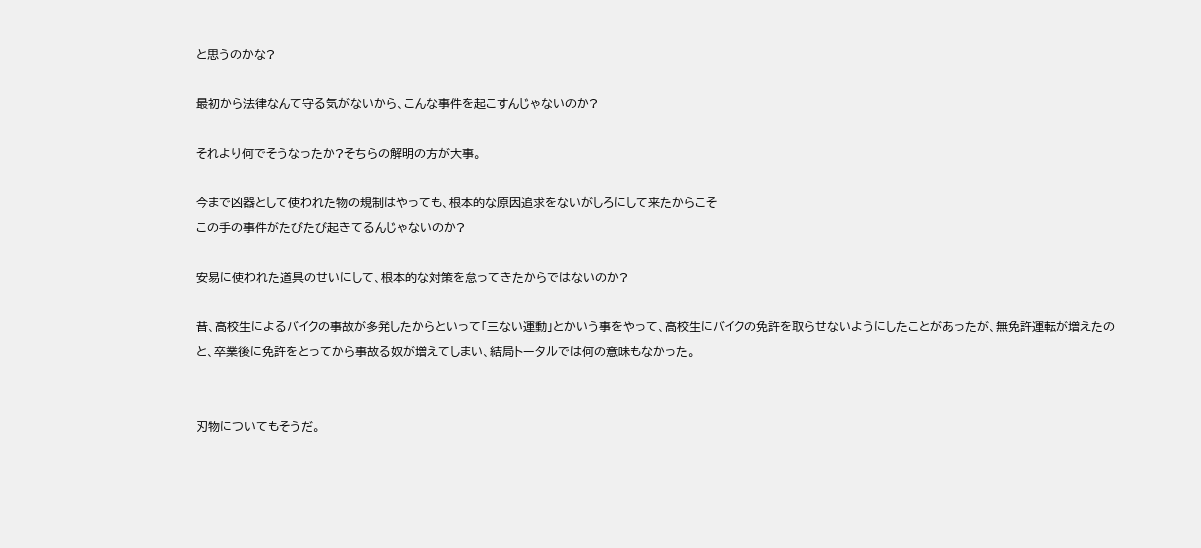と思うのかな?

最初から法律なんて守る気がないから、こんな事件を起こすんじゃないのか?

それより何でそうなったか?そちらの解明の方が大事。

今まで凶器として使われた物の規制はやっても、根本的な原因追求をないがしろにして来たからこそ
この手の事件がたびたび起きてるんじゃないのか?

安易に使われた道具のせいにして、根本的な対策を怠ってきたからではないのか?

昔、高校生によるバイクの事故が多発したからといって「三ない運動」とかいう事をやって、高校生にバイクの免許を取らせないようにしたことがあったが、無免許運転が増えたのと、卒業後に免許をとってから事故る奴が増えてしまい、結局トータルでは何の意味もなかった。


刃物についてもそうだ。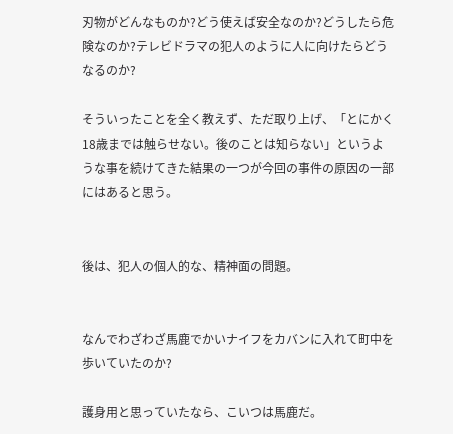刃物がどんなものか?どう使えば安全なのか?どうしたら危険なのか?テレビドラマの犯人のように人に向けたらどうなるのか?

そういったことを全く教えず、ただ取り上げ、「とにかく18歳までは触らせない。後のことは知らない」というような事を続けてきた結果の一つが今回の事件の原因の一部にはあると思う。


後は、犯人の個人的な、精神面の問題。


なんでわざわざ馬鹿でかいナイフをカバンに入れて町中を歩いていたのか?

護身用と思っていたなら、こいつは馬鹿だ。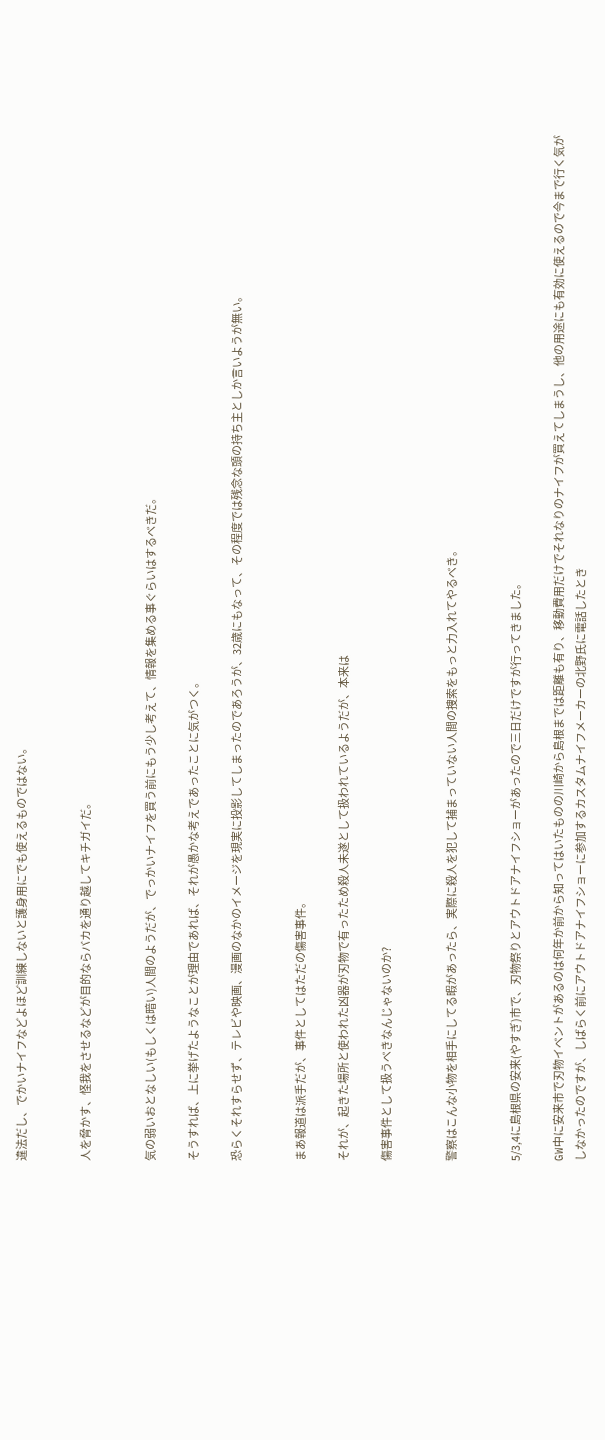違法だし、でかいナイフなどよほど訓練しないと護身用にでも使えるものではない。


人を脅かす、怪我をさせるなどが目的ならバカを通り越してキチガイだ。


気の弱いおとなしい(もしくは暗い)人間のようだが、でっかいナイフを買う前にもう少し考えて、情報を集める事ぐらいはするべきだ。

そうすれば、上に挙げたようなことが理由であれば、それが愚かな考えであったことに気がつく。

恐らくそれすらせず、テレビや映画、漫画のなかのイメージを現実に投影してしまったのであろうが、32歳にもなって、その程度では残念な頭の持ち主としか言いようが無い。


まあ報道は派手だが、事件としてはただの傷害事件。

それが、起きた場所と使われた凶器が刃物で有ったため殺人未遂として扱われているようだが、本来は

傷害事件として扱うべきなんじゃないのか?


警察はこんな小物を相手にしてる暇があったら、実際に殺人を犯して捕まっていない人間の捜索をもっと力入れてやるべき。


5/3,4に島根県の安来(やすぎ)市で、刃物祭りとアウトドアナイフショーがあったので三日だけですが行ってきました。

GW中に安来市で刃物イベントがあるのは何年か前から知ってはいたものの川崎から島根までは距離も有り、移動費用だけでそれなりのナイフが買えてしまうし、他の用途にも有効に使えるので今まで行く気がしなかったのですが、しばらく前にアウトドアナイフショーに参加するカスタムナイフメーカーの北野氏に電話したとき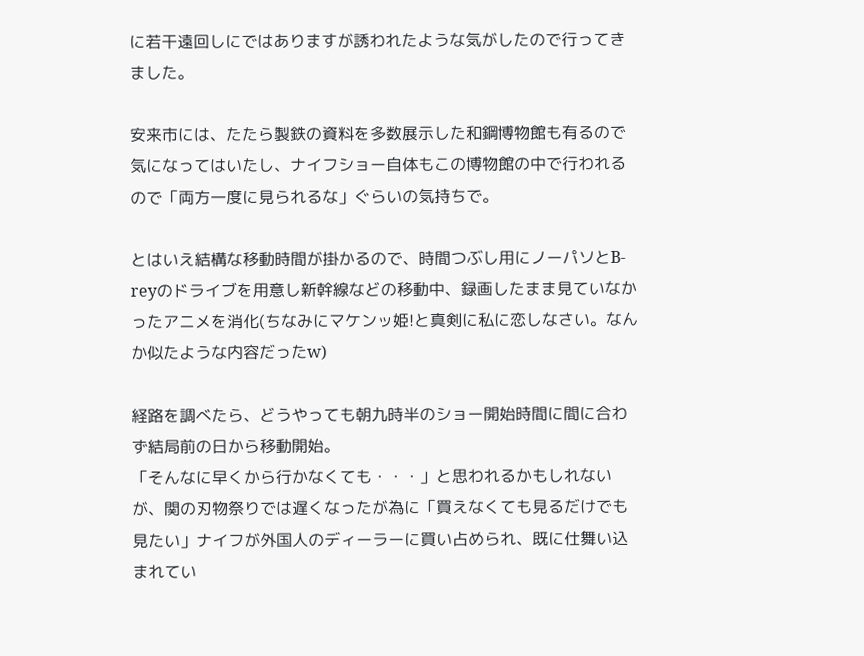に若干遠回しにではありますが誘われたような気がしたので行ってきました。

安来市には、たたら製鉄の資料を多数展示した和鋼博物館も有るので気になってはいたし、ナイフショー自体もこの博物館の中で行われるので「両方一度に見られるな」ぐらいの気持ちで。

とはいえ結構な移動時間が掛かるので、時間つぶし用にノーパソとB-reyのドライブを用意し新幹線などの移動中、録画したまま見ていなかったアニメを消化(ちなみにマケンッ姫!と真剣に私に恋しなさい。なんか似たような内容だったw)

経路を調べたら、どうやっても朝九時半のショー開始時間に間に合わず結局前の日から移動開始。
「そんなに早くから行かなくても・・・」と思われるかもしれないが、関の刃物祭りでは遅くなったが為に「買えなくても見るだけでも見たい」ナイフが外国人のディーラーに買い占められ、既に仕舞い込まれてい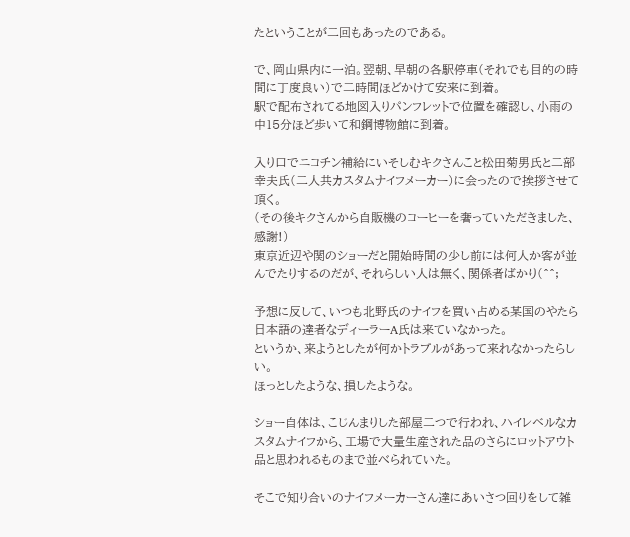たということが二回もあったのである。

で、岡山県内に一泊。翌朝、早朝の各駅停車(それでも目的の時間に丁度良い)で二時間ほどかけて安来に到着。
駅で配布されてる地図入りパンフレットで位置を確認し、小雨の中15分ほど歩いて和鋼博物館に到着。

入り口でニコチン補給にいそしむキクさんこと松田菊男氏と二部幸夫氏(二人共カスタムナイフメーカー)に会ったので挨拶させて頂く。
(その後キクさんから自販機のコーヒーを奢っていただきました、感謝!)
東京近辺や関のショーだと開始時間の少し前には何人か客が並んでたりするのだが、それらしい人は無く、関係者ばかり(^^;

予想に反して、いつも北野氏のナイフを買い占める某国のやたら日本語の達者なディーラーA氏は来ていなかった。
というか、来ようとしたが何かトラブルがあって来れなかったらしい。
ほっとしたような、損したような。

ショー自体は、こじんまりした部屋二つで行われ、ハイレベルなカスタムナイフから、工場で大量生産された品のさらにロットアウト品と思われるものまで並べられていた。

そこで知り合いのナイフメーカーさん達にあいさつ回りをして雑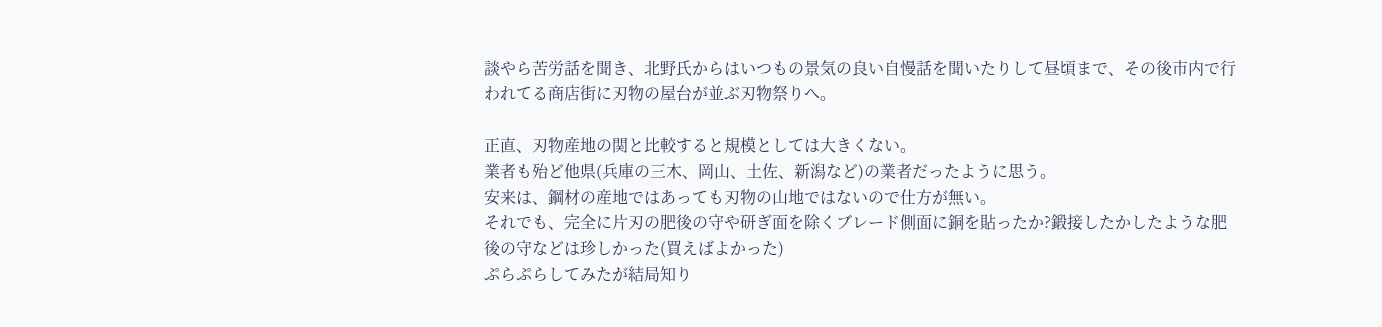談やら苦労話を聞き、北野氏からはいつもの景気の良い自慢話を聞いたりして昼頃まで、その後市内で行われてる商店街に刃物の屋台が並ぶ刃物祭りへ。

正直、刃物産地の関と比較すると規模としては大きくない。
業者も殆ど他県(兵庫の三木、岡山、土佐、新潟など)の業者だったように思う。
安来は、鋼材の産地ではあっても刃物の山地ではないので仕方が無い。
それでも、完全に片刃の肥後の守や研ぎ面を除くブレード側面に銅を貼ったか?鍛接したかしたような肥後の守などは珍しかった(買えばよかった)
ぷらぷらしてみたが結局知り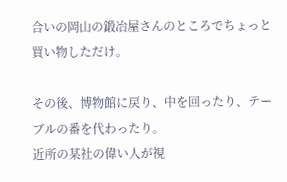合いの岡山の鍛冶屋さんのところでちょっと買い物しただけ。

その後、博物館に戻り、中を回ったり、テーブルの番を代わったり。
近所の某社の偉い人が視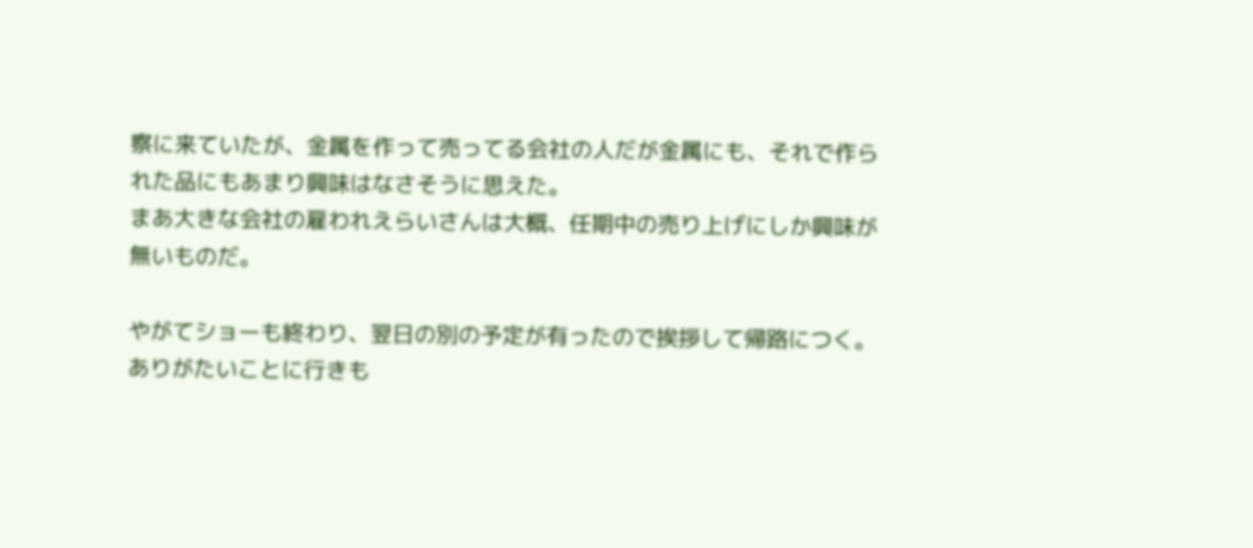察に来ていたが、金属を作って売ってる会社の人だが金属にも、それで作られた品にもあまり興味はなさそうに思えた。
まあ大きな会社の雇われえらいさんは大概、任期中の売り上げにしか興味が無いものだ。

やがてショーも終わり、翌日の別の予定が有ったので挨拶して帰路につく。
ありがたいことに行きも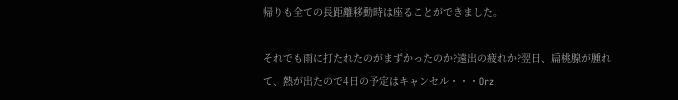帰りも全ての長距離移動時は座ることができました。

それでも雨に打たれたのがまずかったのか?遠出の疲れか?翌日、扁桃腺が腫れて、熱が出たので4日の予定はキャンセル・・・Orz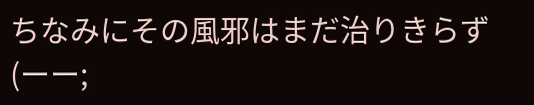ちなみにその風邪はまだ治りきらず(ーー;